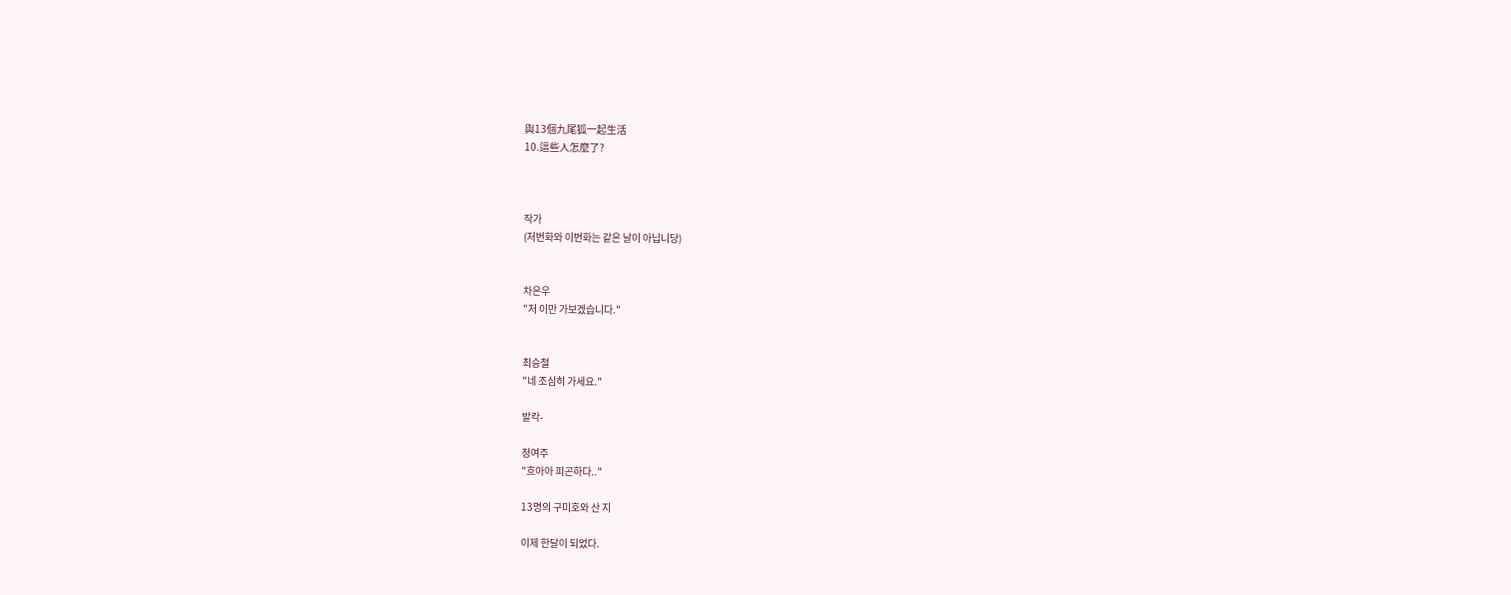與13個九尾狐一起生活
10.這些人怎麼了?



작가
(저번화와 이번화는 같은 날이 아닙니당)


차은우
"저 이만 가보겠습니다."


최승철
"네 조심히 가세요."

발칵-

정여주
"흐아아 피곤하다.."

13명의 구미호와 산 지

이제 한달이 되었다.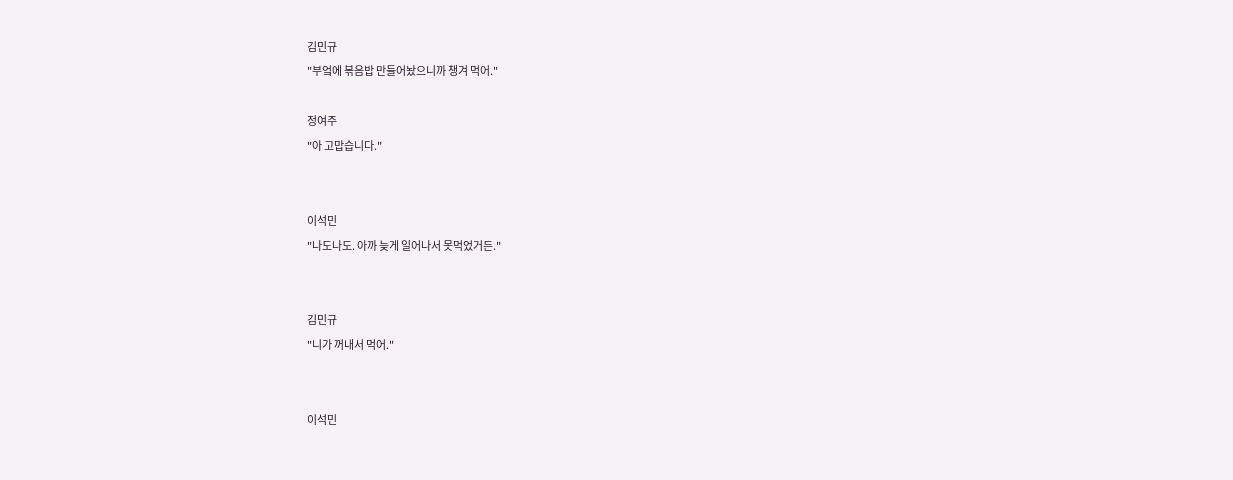김민규
"부엌에 볶음밥 만들어놨으니까 챙겨 먹어."

정여주
"아 고맙습니다."


이석민
"나도나도. 아까 늦게 일어나서 못먹었거든."


김민규
"니가 꺼내서 먹어."


이석민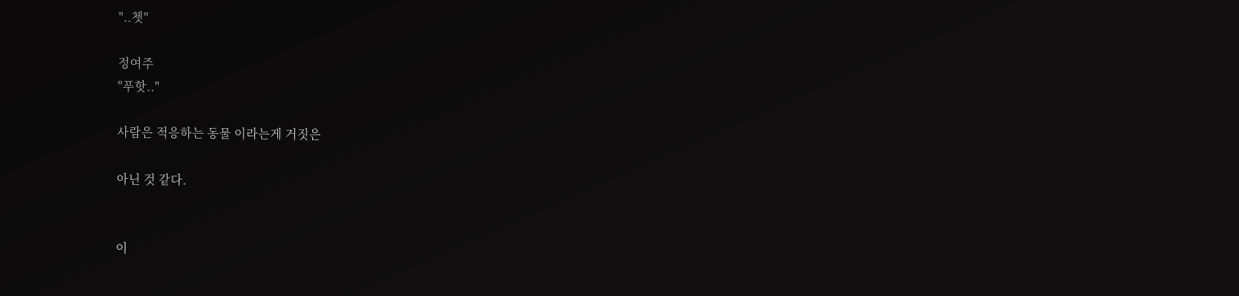"..쳇"

정여주
"푸핫.."

사람은 적응하는 동물 이라는게 거짓은

아닌 것 같다.


이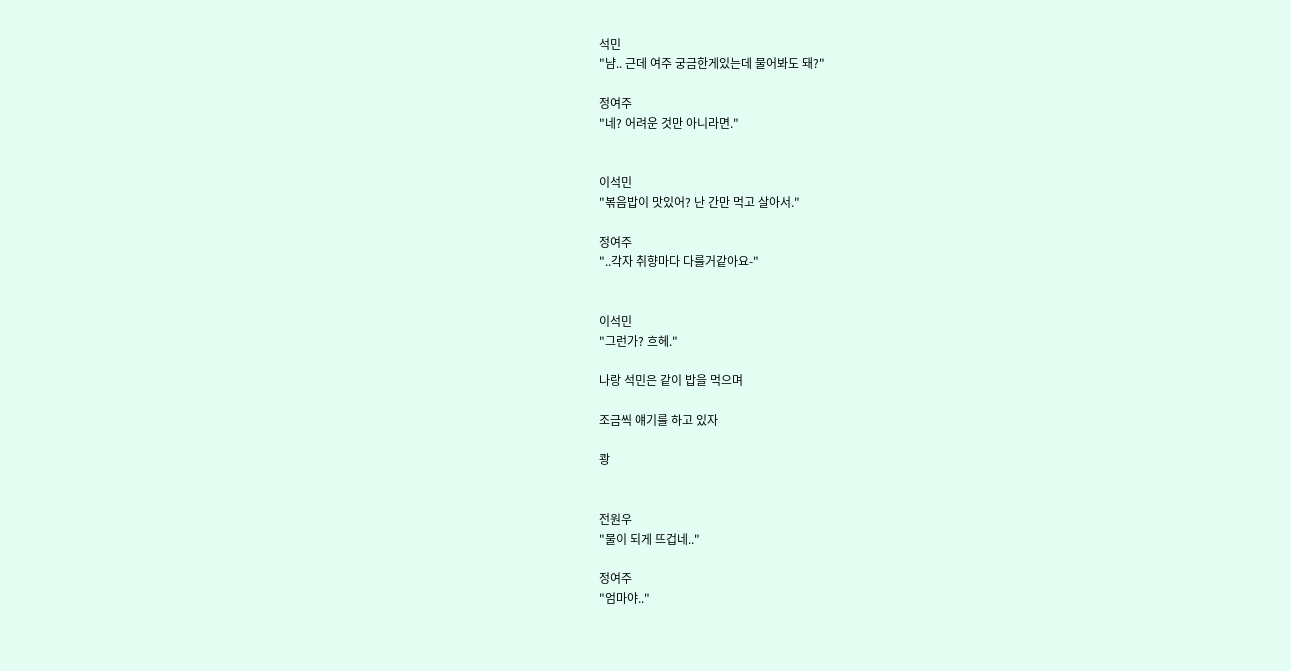석민
"냠.. 근데 여주 궁금한게있는데 물어봐도 돼?"

정여주
"네? 어려운 것만 아니라면."


이석민
"볶음밥이 맛있어? 난 간만 먹고 살아서."

정여주
"..각자 취향마다 다를거같아요-"


이석민
"그런가? 흐헤."

나랑 석민은 같이 밥을 먹으며

조금씩 얘기를 하고 있자

쾅


전원우
"물이 되게 뜨겁네.."

정여주
"엄마야.."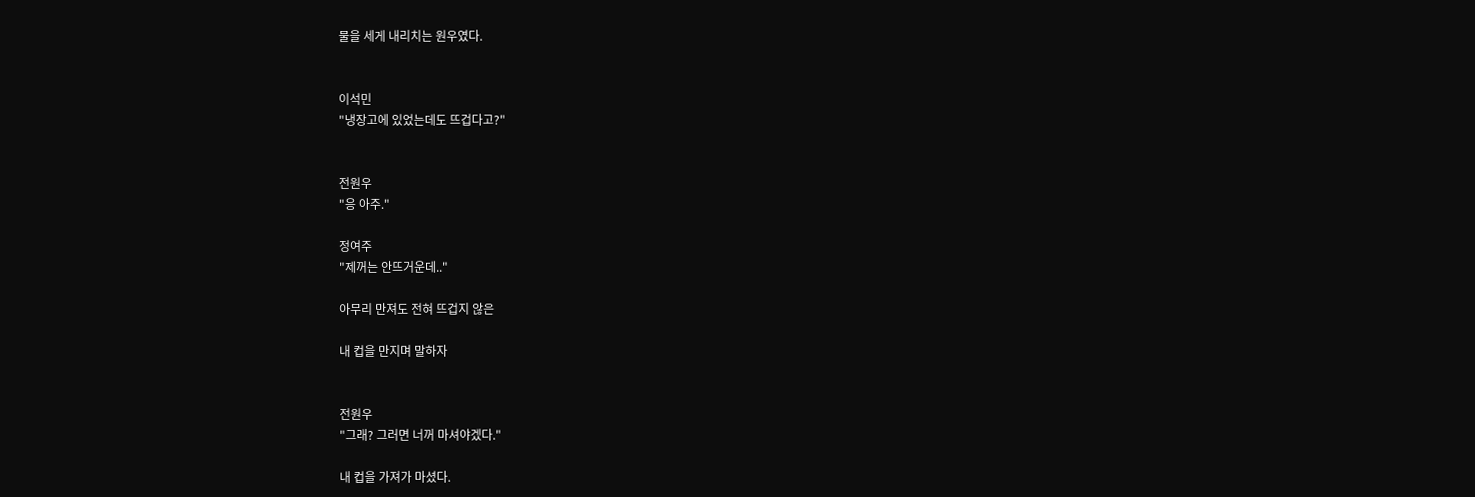물을 세게 내리치는 원우였다.


이석민
"냉장고에 있었는데도 뜨겁다고?"


전원우
"응 아주."

정여주
"제꺼는 안뜨거운데.."

아무리 만져도 전혀 뜨겁지 않은

내 컵을 만지며 말하자


전원우
"그래? 그러면 너꺼 마셔야겠다."

내 컵을 가져가 마셨다.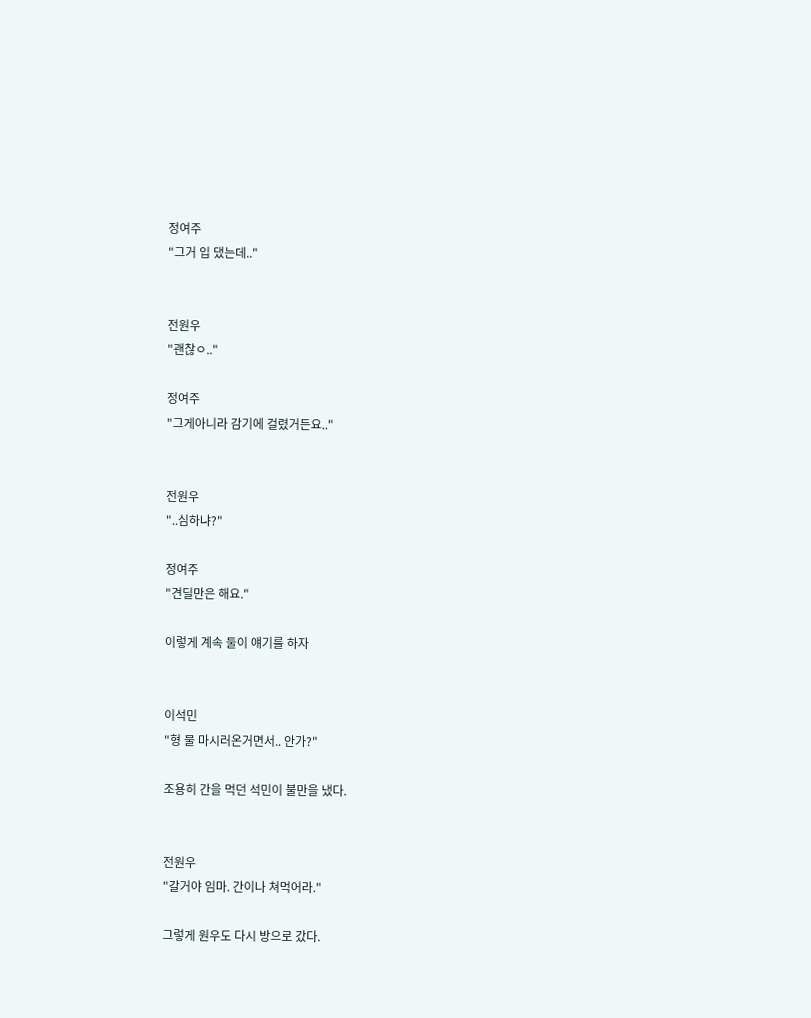정여주
"그거 입 댔는데.."


전원우
"괜찮ㅇ.."

정여주
"그게아니라 감기에 걸렸거든요.."


전원우
"..심하냐?"

정여주
"견딜만은 해요."

이렇게 계속 둘이 얘기를 하자


이석민
"형 물 마시러온거면서.. 안가?"

조용히 간을 먹던 석민이 불만을 냈다.


전원우
"갈거야 임마. 간이나 쳐먹어라."

그렇게 원우도 다시 방으로 갔다.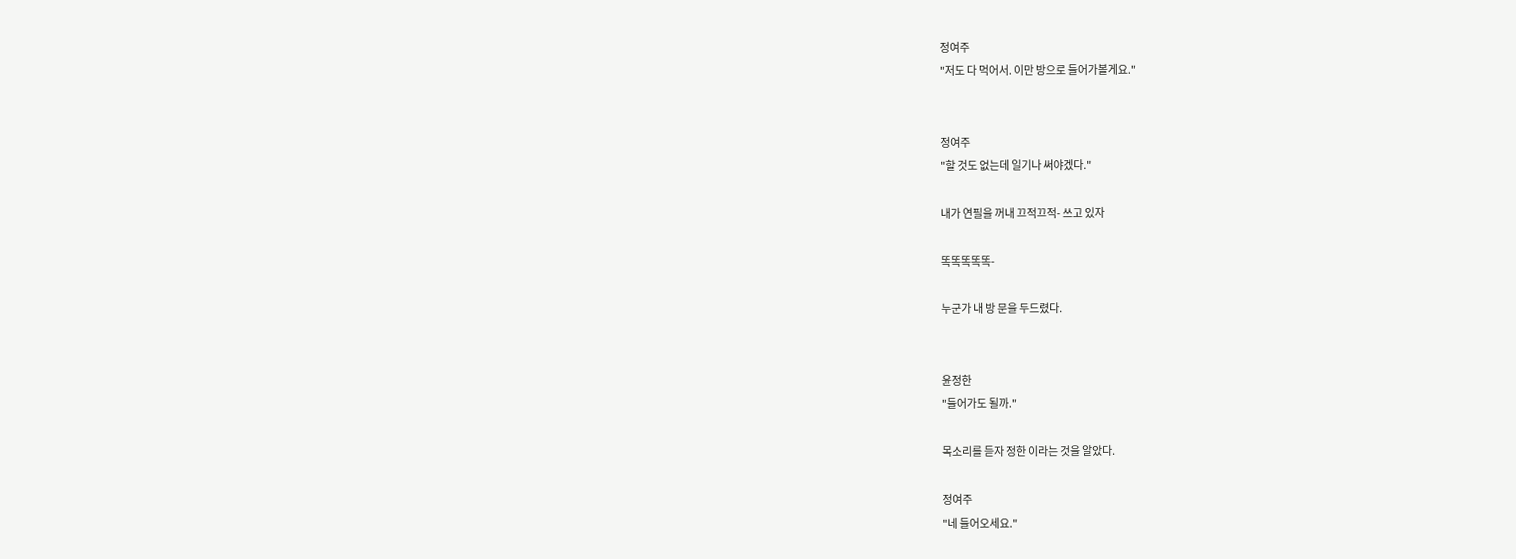정여주
"저도 다 먹어서. 이만 방으로 들어가볼게요."


정여주
"할 것도 없는데 일기나 써야겠다."

내가 연필을 꺼내 끄적끄적- 쓰고 있자

똑똑똑똑똑-

누군가 내 방 문을 두드렸다.


윤정한
"들어가도 될까."

목소리를 듣자 정한 이라는 것을 알았다.

정여주
"네 들어오세요."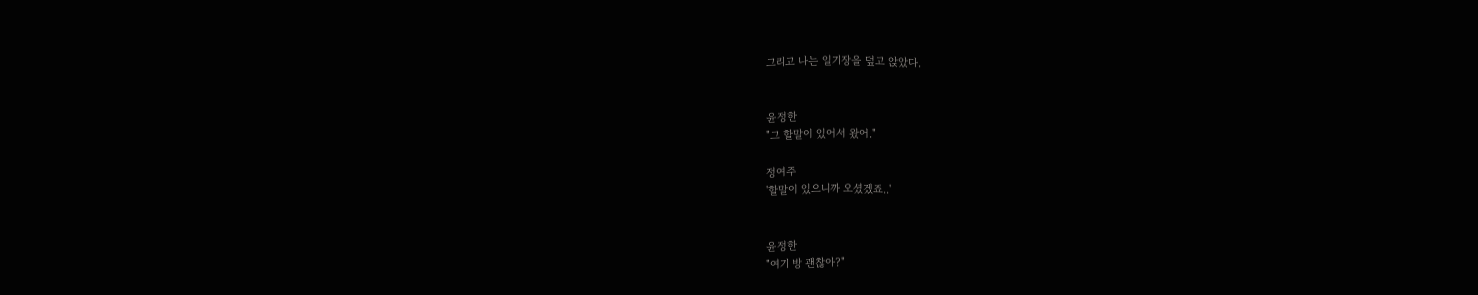그리고 나는 일기장을 덮고 앉았다.


윤정한
"그 할말이 있어서 왔어."

정여주
'할말이 있으니까 오셨겠죠..'


윤정한
"여기 방 괜찮아?"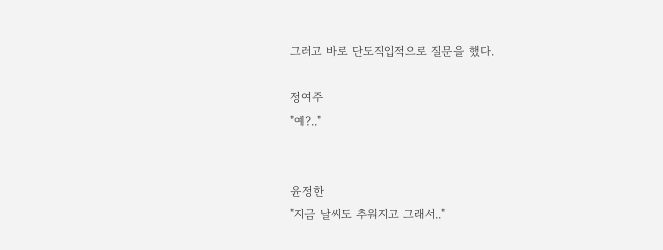그러고 바로 단도직입적으로 질문을 했다.

정여주
"예?.."


윤정한
"지금 날씨도 추워지고 그래서.."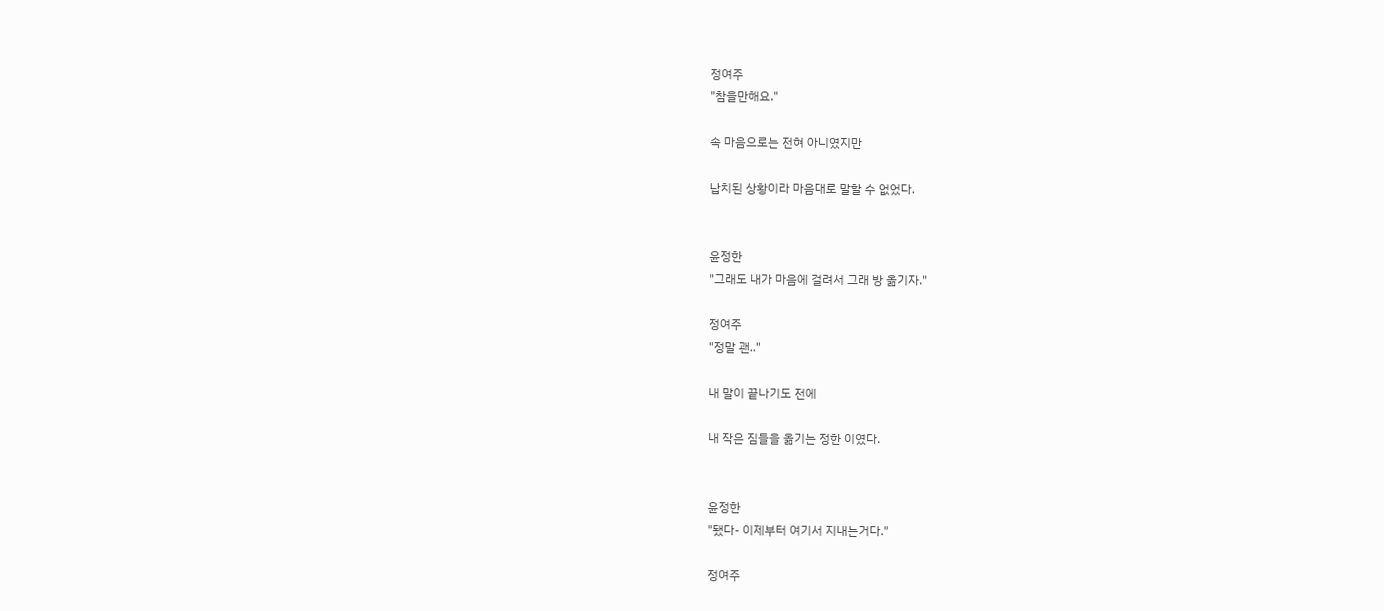정여주
"참을만해요."

속 마음으로는 전혀 아니였지만

납치된 상황이라 마음대로 말할 수 없었다.


윤정한
"그래도 내가 마음에 걸려서 그래 방 옮기자."

정여주
"정말 괜.."

내 말이 끝나기도 전에

내 작은 짐들을 옮기는 정한 이였다.


윤정한
"됐다- 이제부터 여기서 지내는거다."

정여주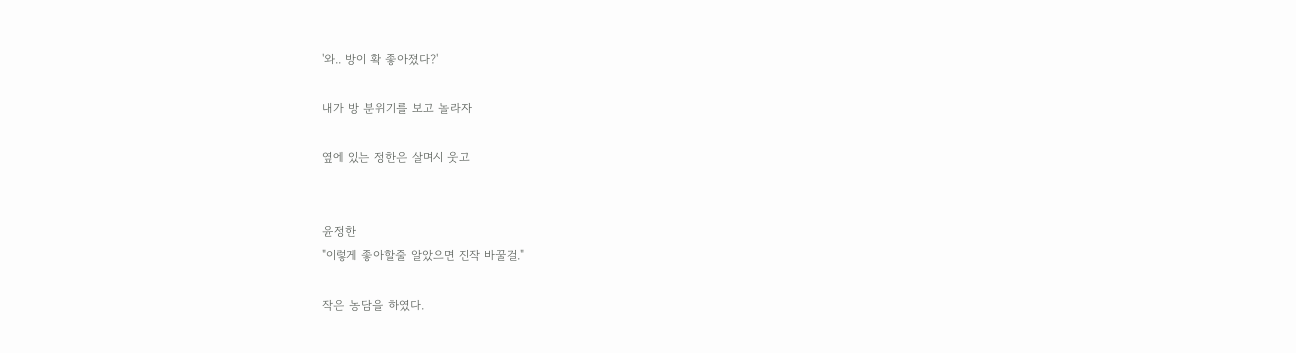'와.. 방이 확 좋아졌다?'

내가 방 분위기를 보고 놀라자

옆에 있는 정한은 살며시 웃고


윤정한
"이렇게 좋아할줄 알았으면 진작 바꿀걸."

작은 농담을 하였다.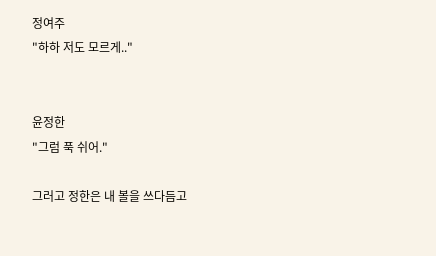정여주
"하하 저도 모르게.."


윤정한
"그럼 푹 쉬어."

그러고 정한은 내 볼을 쓰다듬고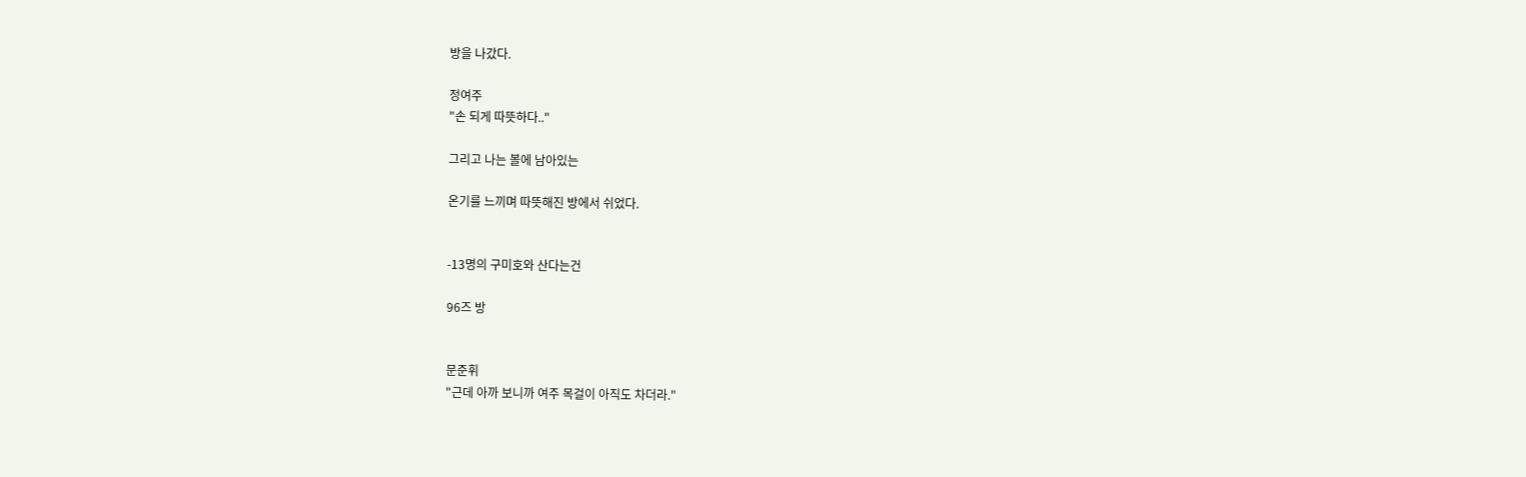방을 나갔다.

정여주
"손 되게 따뜻하다.."

그리고 나는 볼에 남아있는

온기를 느끼며 따뜻해진 방에서 쉬었다.


-13명의 구미호와 산다는건

96즈 방


문준휘
"근데 아까 보니까 여주 목걸이 아직도 차더라."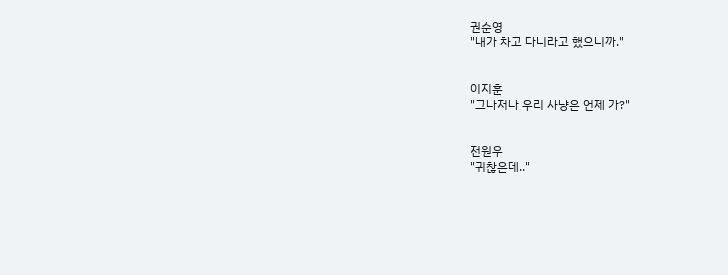권순영
"내가 차고 다니라고 했으니까."


이지훈
"그나저나 우리 사냥은 언제 가?"


전원우
"귀찮은데.."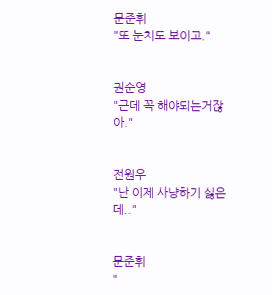문준휘
"또 눈치도 보이고."


권순영
"근데 꼭 해야되는거잖아."


전원우
"난 이제 사냥하기 싫은데.."


문준휘
"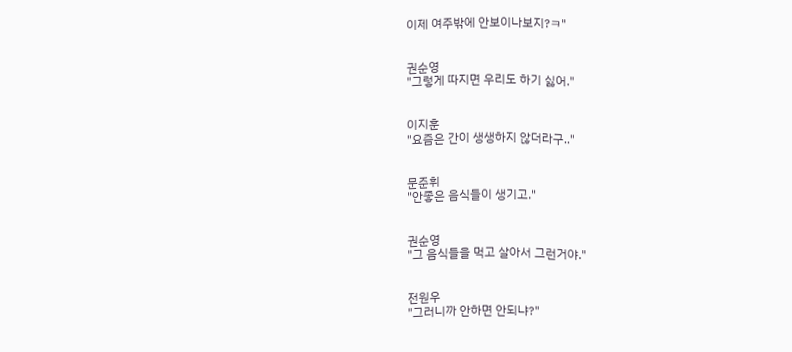이제 여주밖에 안보이나보지?ㅋ"


권순영
"그렇게 따지면 우리도 하기 싫어."


이지훈
"요즘은 간이 생생하지 않더라구.."


문준휘
"안좋은 음식들이 생기고."


권순영
"그 음식들을 먹고 살아서 그런거야."


전원우
"그러니까 안하면 안되냐?"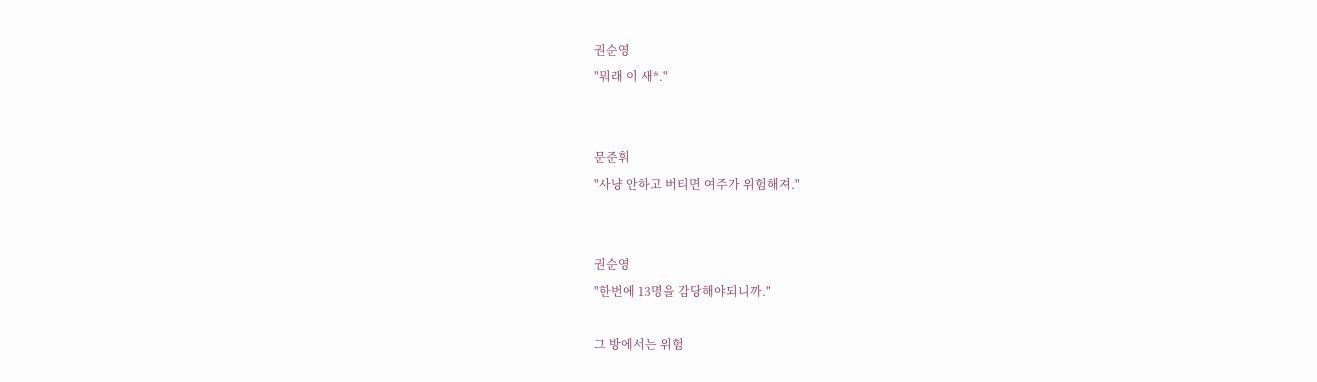권순영
"뭐래 이 새*."


문준휘
"사냥 안하고 버티면 여주가 위험해져."


권순영
"한번에 13명을 감당해야되니까."

그 방에서는 위험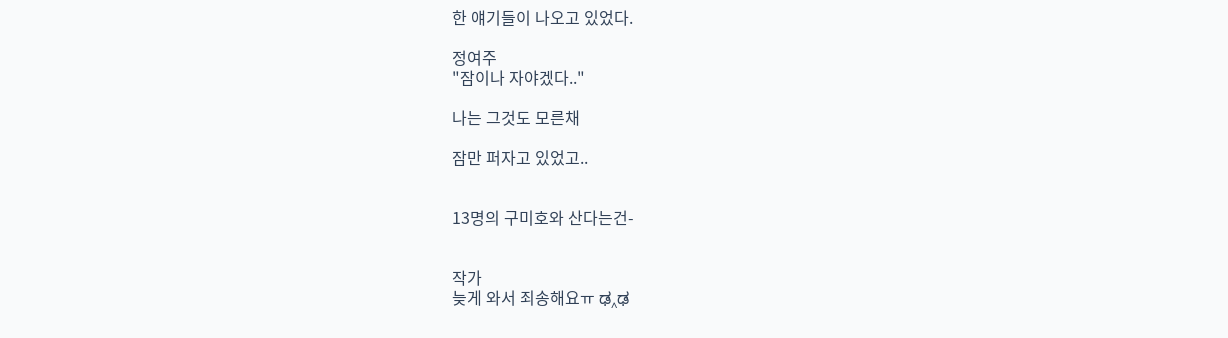한 얘기들이 나오고 있었다.

정여주
"잠이나 자야겠다.."

나는 그것도 모른채

잠만 퍼자고 있었고..


13명의 구미호와 산다는건-


작가
늦게 와서 죄송해요ㅠ ಢ‸ಢ